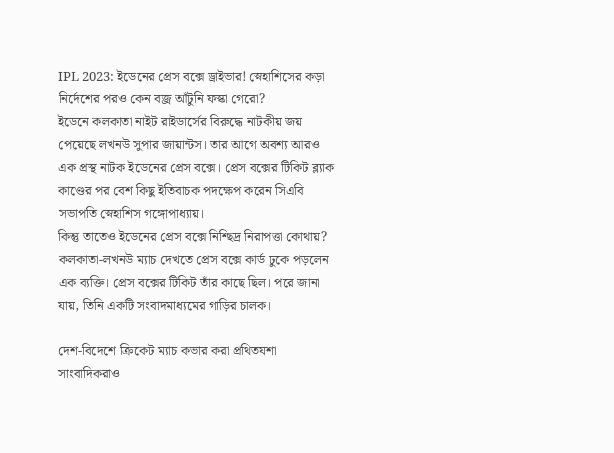IPL 2023: ইডেনের প্রেস বক্সে ড্রাইভার! স্নেহাশিসের কড়া নির্দেশের পরও কেন বজ্র আঁটুনি ফস্কা গেরো?
ইডেনে কলকাতা নাইট রাইডার্সের বিরুদ্ধে নাটকীয় জয় পেয়েছে লখনউ সুপার জায়ান্টস। তার আগে অবশ্য আরও এক প্রস্থ নাটক ইডেনের প্রেস বক্সে। প্রেস বক্সের টিকিট ব্ল্যাক কাণ্ডের পর বেশ কিছু ইতিবাচক পদক্ষেপ করেন সিএবি সভাপতি স্নেহাশিস গঙ্গোপাধ্যায়।
কিন্তু তাতেও ইডেনের প্রেস বক্সে নিশ্ছিদ্র নিরাপত্তা কোথায়? কলকাতা-লখনউ ম্যাচ দেখতে প্রেস বক্সে কার্ড ঢুকে পড়লেন এক ব্যক্তি। প্রেস বক্সের টিকিট তাঁর কাছে ছিল। পরে জানা যায়, তিনি একটি সংবাদমাধ্যমের গাড়ির চালক।

দেশ-বিদেশে ক্রিকেট ম্যাচ কভার করা প্রথিতযশা সাংবাদিকরাও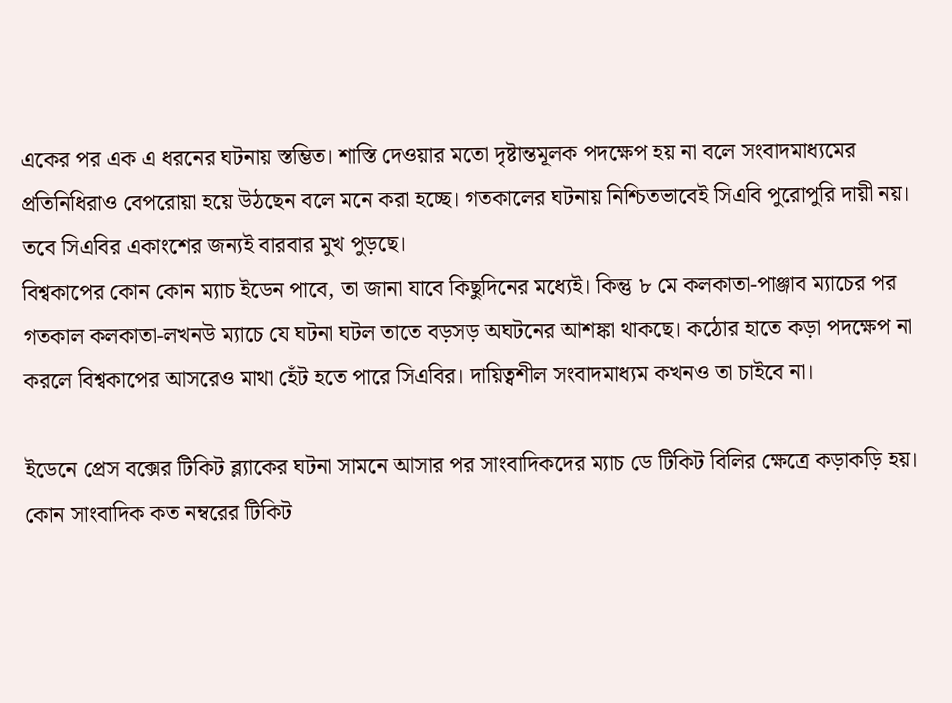একের পর এক এ ধরনের ঘটনায় স্তম্ভিত। শাস্তি দেওয়ার মতো দৃষ্টান্তমূলক পদক্ষেপ হয় না বলে সংবাদমাধ্যমের প্রতিনিধিরাও বেপরোয়া হয়ে উঠছেন বলে মনে করা হচ্ছে। গতকালের ঘটনায় নিশ্চিতভাবেই সিএবি পুরোপুরি দায়ী নয়। তবে সিএবির একাংশের জন্যই বারবার মুখ পুড়ছে।
বিশ্বকাপের কোন কোন ম্যাচ ইডেন পাবে, তা জানা যাবে কিছুদিনের মধ্যেই। কিন্তু ৮ মে কলকাতা-পাঞ্জাব ম্যাচের পর গতকাল কলকাতা-লখনউ ম্যাচে যে ঘটনা ঘটল তাতে বড়সড় অঘটনের আশঙ্কা থাকছে। কঠোর হাতে কড়া পদক্ষেপ না করলে বিশ্বকাপের আসরেও মাথা হেঁট হতে পারে সিএবির। দায়িত্বশীল সংবাদমাধ্যম কখনও তা চাইবে না।

ইডেনে প্রেস বক্সের টিকিট ব্ল্যাকের ঘটনা সামনে আসার পর সাংবাদিকদের ম্যাচ ডে টিকিট বিলির ক্ষেত্রে কড়াকড়ি হয়। কোন সাংবাদিক কত নম্বরের টিকিট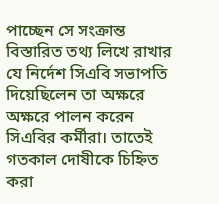পাচ্ছেন সে সংক্রান্ত বিস্তারিত তথ্য লিখে রাখার যে নির্দেশ সিএবি সভাপতি দিয়েছিলেন তা অক্ষরে অক্ষরে পালন করেন সিএবির কর্মীরা। তাতেই গতকাল দোষীকে চিহ্নিত করা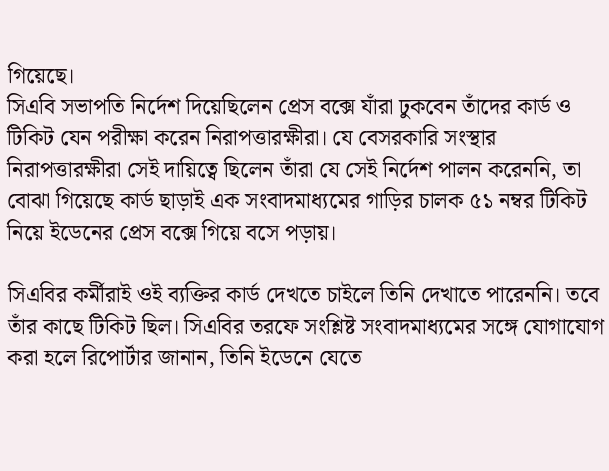গিয়েছে।
সিএবি সভাপতি নির্দেশ দিয়েছিলেন প্রেস বক্সে যাঁরা ঢুকবেন তাঁদের কার্ড ও টিকিট যেন পরীক্ষা করেন নিরাপত্তারক্ষীরা। যে বেসরকারি সংস্থার নিরাপত্তারক্ষীরা সেই দায়িত্বে ছিলেন তাঁরা যে সেই নির্দেশ পালন করেননি, তা বোঝা গিয়েছে কার্ড ছাড়াই এক সংবাদমাধ্যমের গাড়ির চালক ৫১ নম্বর টিকিট নিয়ে ইডেনের প্রেস বক্সে গিয়ে বসে পড়ায়।

সিএবির কর্মীরাই ওই ব্যক্তির কার্ড দেখতে চাইলে তিনি দেখাতে পারেননি। তবে তাঁর কাছে টিকিট ছিল। সিএবির তরফে সংশ্লিষ্ট সংবাদমাধ্যমের সঙ্গে যোগাযোগ করা হলে রিপোর্টার জানান, তিনি ইডেনে যেতে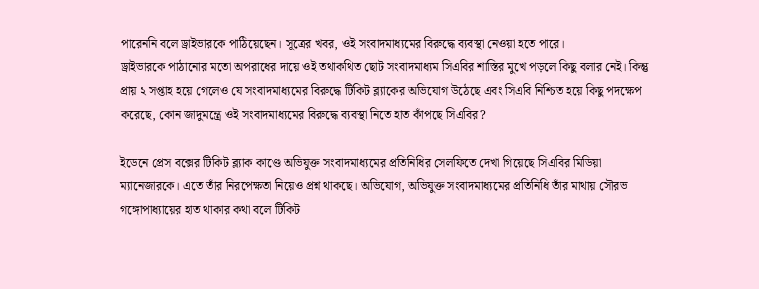পারেননি বলে ড্রাইভারকে পাঠিয়েছেন। সূত্রের খবর, ওই সংবাদমাধ্যমের বিরুদ্ধে ব্যবস্থা নেওয়া হতে পারে।
ড্রাইভারকে পাঠানোর মতো অপরাধের দায়ে ওই তথাকথিত ছোট সংবাদমাধ্যম সিএবির শাস্তির মুখে পড়লে কিছু বলার নেই। কিন্তু প্রায় ২ সপ্তাহ হয়ে গেলেও যে সংবাদমাধ্যমের বিরুদ্ধে টিকিট ব্ল্যাকের অভিযোগ উঠেছে এবং সিএবি নিশ্চিত হয়ে কিছু পদক্ষেপ করেছে, কোন জাদুমন্ত্রে ওই সংবাদমাধ্যমের বিরুদ্ধে ব্যবস্থা নিতে হাত কাঁপছে সিএবির?

ইডেনে প্রেস বক্সের টিকিট ব্ল্যাক কাণ্ডে অভিযুক্ত সংবাদমাধ্যমের প্রতিনিধির সেলফিতে দেখা গিয়েছে সিএবির মিডিয়া ম্যানেজারকে। এতে তাঁর নিরপেক্ষতা নিয়েও প্রশ্ন থাকছে। অভিযোগ, অভিযুক্ত সংবাদমাধ্যমের প্রতিনিধি তাঁর মাথায় সৌরভ গঙ্গোপাধ্যায়ের হাত থাকার কথা বলে টিকিট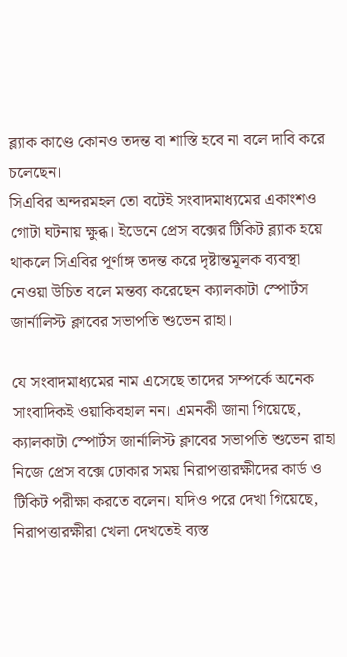ব্ল্যাক কাণ্ডে কোনও তদন্ত বা শাস্তি হবে না বলে দাবি করে চলেছেন।
সিএবির অন্দরমহল তো বটেই সংবাদমাধ্যমের একাংশও গোটা ঘটনায় ক্ষুব্ধ। ইডেনে প্রেস বক্সের টিকিট ব্ল্যাক হয়ে থাকলে সিএবির পূর্ণাঙ্গ তদন্ত করে দৃষ্টান্তমূলক ব্যবস্থা নেওয়া উচিত বলে মন্তব্য করেছেন ক্যালকাটা স্পোর্টস জার্নালিস্ট ক্লাবের সভাপতি শুভেন রাহা।

যে সংবাদমাধ্যমের নাম এসেছে তাদের সম্পর্কে অনেক সাংবাদিকই ওয়াকিবহাল নন। এমনকী জানা গিয়েছে, ক্যালকাটা স্পোর্টস জার্নালিস্ট ক্লাবের সভাপতি শুভেন রাহা নিজে প্রেস বক্সে ঢোকার সময় নিরাপত্তারক্ষীদের কার্ড ও টিকিট পরীক্ষা করতে বলেন। যদিও পরে দেখা গিয়েছে, নিরাপত্তারক্ষীরা খেলা দেখতেই ব্যস্ত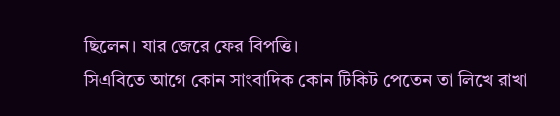ছিলেন। যার জেরে ফের বিপত্তি।
সিএবিতে আগে কোন সাংবাদিক কোন টিকিট পেতেন তা লিখে রাখা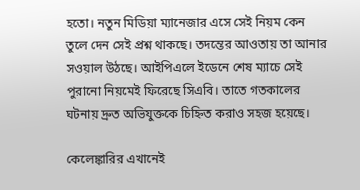হতো। নতুন মিডিয়া ম্যানেজার এসে সেই নিয়ম কেন তুলে দেন সেই প্রশ্ন থাকছে। তদন্তের আওতায় তা আনার সওয়াল উঠছে। আইপিএলে ইডেনে শেষ ম্যাচে সেই পুরানো নিয়মেই ফিরেছে সিএবি। তাতে গতকালের ঘটনায় দ্রুত অভিযুক্তকে চিহ্নিত করাও সহজ হয়েছে।

কেলেঙ্কারির এখানেই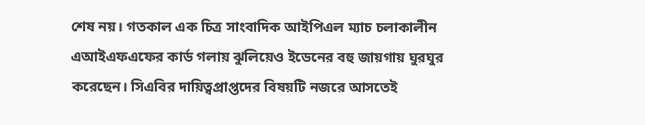শেষ নয়। গতকাল এক চিত্র সাংবাদিক আইপিএল ম্যাচ চলাকালীন এআইএফএফের কার্ড গলায় ঝুলিয়েও ইডেনের বহু জায়গায় ঘুরঘুর করেছেন। সিএবির দায়িত্বপ্রাপ্তদের বিষয়টি নজরে আসতেই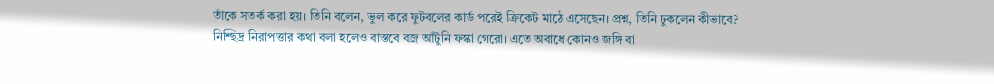তাঁকে সতর্ক করা হয়। তিনি বলেন, ভুল করে ফুটবলের কার্ড পরেই ক্রিকেট মাঠে এসেছেন। প্রশ্ন, তিনি ঢুকলেন কীভাবে?
নিশ্ছিদ্র নিরাপত্তার কথা বলা হলেও বাস্তবে বজ্র আঁটুনি ফস্কা গেরো। এতে অবাধে কোনও জঙ্গি বা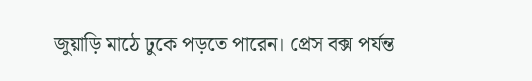জুয়াড়ি মাঠে ঢুকে পড়তে পারেন। প্রেস বক্স পর্যন্ত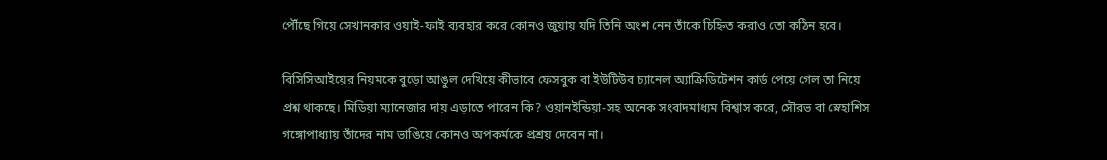পৌঁছে গিয়ে সেখানকার ওয়াই-ফাই ব্যবহার করে কোনও জুয়ায় যদি তিনি অংশ নেন তাঁকে চিহ্নিত করাও তো কঠিন হবে।

বিসিসিআইয়ের নিয়মকে বুড়ো আঙুল দেখিয়ে কীভাবে ফেসবুক বা ইউটিউব চ্যানেল অ্যাক্রিডিটেশন কার্ড পেয়ে গেল তা নিয়ে প্রশ্ন থাকছে। মিডিয়া ম্যানেজার দায় এড়াতে পারেন কি? ওয়ানইন্ডিয়া-সহ অনেক সংবাদমাধ্যম বিশ্বাস করে, সৌরভ বা স্নেহাশিস গঙ্গোপাধ্যায় তাঁদের নাম ভাঙিয়ে কোনও অপকর্মকে প্রশ্রয় দেবেন না।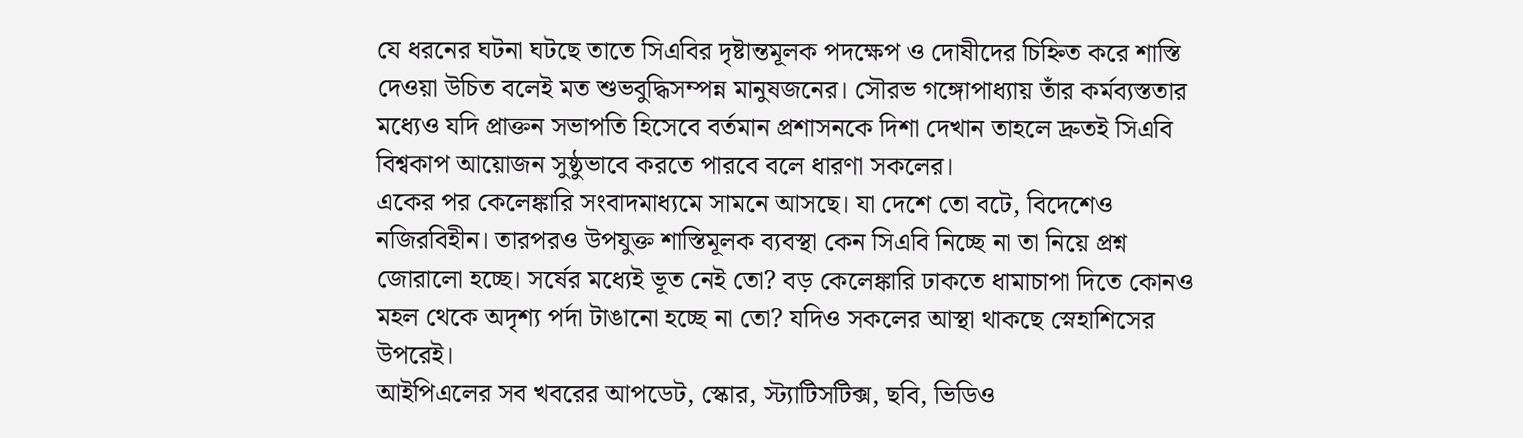যে ধরনের ঘটনা ঘটছে তাতে সিএবির দৃষ্টান্তমূলক পদক্ষেপ ও দোষীদের চিহ্নিত করে শাস্তি দেওয়া উচিত বলেই মত শুভবুদ্ধিসম্পন্ন মানুষজনের। সৌরভ গঙ্গোপাধ্যায় তাঁর কর্মব্যস্ততার মধ্যেও যদি প্রাক্তন সভাপতি হিসেবে বর্তমান প্রশাসনকে দিশা দেখান তাহলে দ্রুতই সিএবি বিশ্বকাপ আয়োজন সুষ্ঠুভাবে করতে পারবে বলে ধারণা সকলের।
একের পর কেলেঙ্কারি সংবাদমাধ্যমে সামনে আসছে। যা দেশে তো বটে, বিদেশেও নজিরবিহীন। তারপরও উপযুক্ত শাস্তিমূলক ব্যবস্থা কেন সিএবি নিচ্ছে না তা নিয়ে প্রশ্ন জোরালো হচ্ছে। সর্ষের মধ্যেই ভূত নেই তো? বড় কেলেঙ্কারি ঢাকতে ধামাচাপা দিতে কোনও মহল থেকে অদৃশ্য পর্দা টাঙানো হচ্ছে না তো? যদিও সকলের আস্থা থাকছে স্নেহাশিসের উপরেই।
আইপিএলের সব খবরের আপডেট, স্কোর, স্ট্যাটিসটিক্স, ছবি, ভিডিও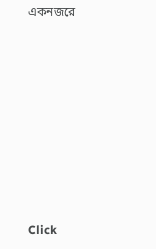একনজরে












Click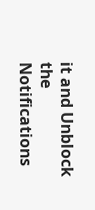it and Unblock the Notifications